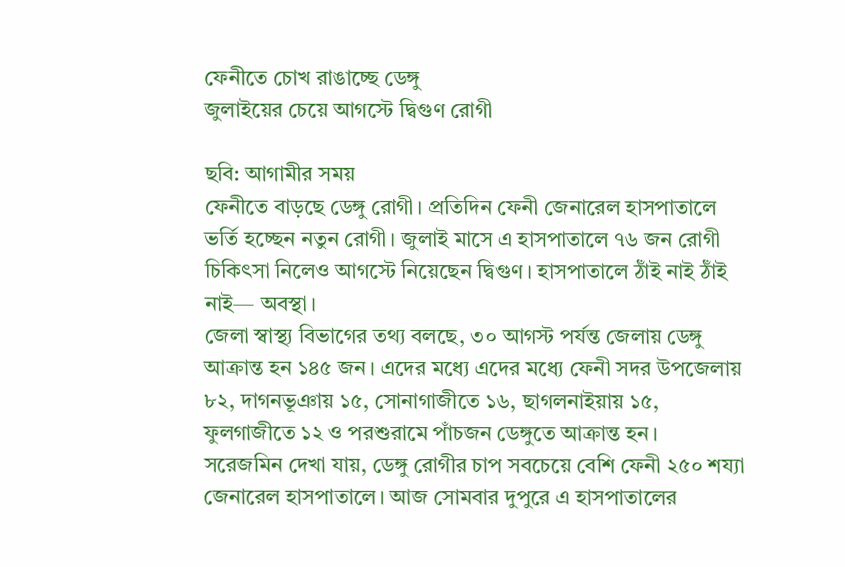ফেনীতে চোখ রাঙাচ্ছে ডেঙ্গু
জুলাইয়ের চেয়ে আগস্টে দ্বিগুণ রোগী

ছবি: আগামীর সময়
ফেনীতে বাড়ছে ডেঙ্গু রোগী। প্রতিদিন ফেনী জেনারেল হাসপাতালে ভর্তি হচ্ছেন নতুন রোগী। জুলাই মাসে এ হাসপাতালে ৭৬ জন রোগী চিকিৎসা নিলেও আগস্টে নিয়েছেন দ্বিগুণ। হাসপাতালে ঠাঁই নাই ঠাঁই নাই— অবস্থা।
জেলা স্বাস্থ্য বিভাগের তথ্য বলছে, ৩০ আগস্ট পর্যন্ত জেলায় ডেঙ্গু আক্রান্ত হন ১৪৫ জন। এদের মধ্যে এদের মধ্যে ফেনী সদর উপজেলায় ৮২, দাগনভূঞায় ১৫, সোনাগাজীতে ১৬, ছাগলনাইয়ায় ১৫, ফুলগাজীতে ১২ ও পরশুরামে পাঁচজন ডেঙ্গুতে আক্রান্ত হন।
সরেজমিন দেখা যায়, ডেঙ্গু রোগীর চাপ সবচেয়ে বেশি ফেনী ২৫০ শয্যা জেনারেল হাসপাতালে। আজ সোমবার দুপুরে এ হাসপাতালের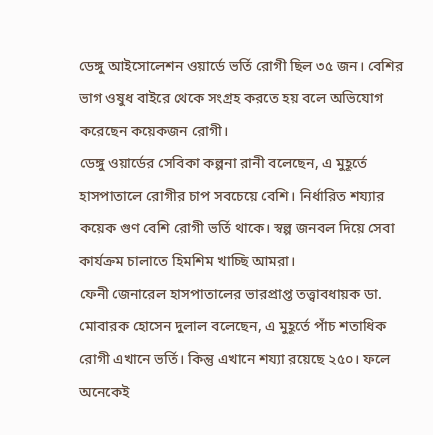ডেঙ্গু আইসোলেশন ওয়ার্ডে ভর্তি রোগী ছিল ৩৫ জন। বেশির ভাগ ওষুধ বাইরে থেকে সংগ্রহ করতে হয় বলে অভিযোগ করেছেন কয়েকজন রোগী।
ডেঙ্গু ওয়ার্ডের সেবিকা কল্পনা রানী বলেছেন, এ মুহূর্তে হাসপাতালে রোগীর চাপ সবচেয়ে বেশি। নির্ধারিত শয্যার কয়েক গুণ বেশি রোগী ভর্তি থাকে। স্বল্প জনবল দিয়ে সেবা কার্যক্রম চালাতে হিমশিম খাচ্ছি আমরা।
ফেনী জেনারেল হাসপাতালের ভারপ্রাপ্ত তত্ত্বাবধায়ক ডা. মোবারক হোসেন দুলাল বলেছেন, এ মুহূর্তে পাঁচ শতাধিক রোগী এখানে ভর্তি। কিন্তু এখানে শয্যা রয়েছে ২৫০। ফলে অনেকেই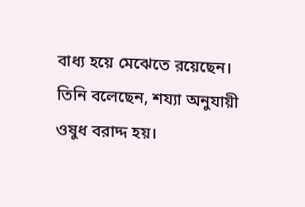বাধ্য হয়ে মেঝেতে রয়েছেন।
তিনি বলেছেন, শয্যা অনুযায়ী ওষুধ বরাদ্দ হয়।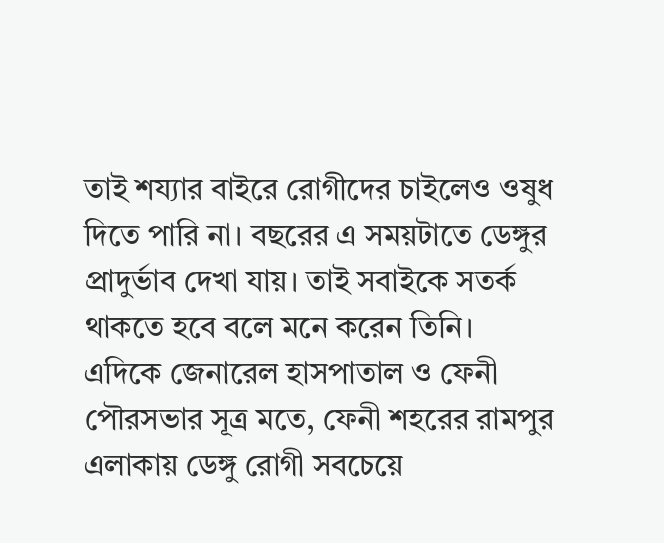তাই শয্যার বাইরে রোগীদের চাইলেও ওষুধ দিতে পারি না। বছরের এ সময়টাতে ডেঙ্গুর প্রাদুর্ভাব দেখা যায়। তাই সবাইকে সতর্ক থাকতে হবে বলে মনে করেন তিনি।
এদিকে জেনারেল হাসপাতাল ও ফেনী পৌরসভার সূত্র মতে, ফেনী শহরের রামপুর এলাকায় ডেঙ্গু রোগী সবচেয়ে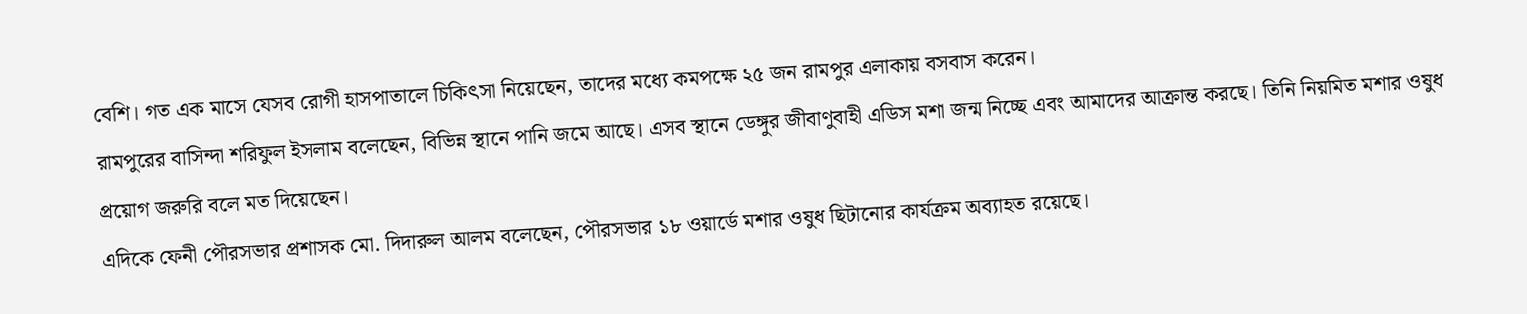বেশি। গত এক মাসে যেসব রোগী হাসপাতালে চিকিৎসা নিয়েছেন, তাদের মধ্যে কমপক্ষে ২৫ জন রামপুর এলাকায় বসবাস করেন।
রামপুরের বাসিন্দা শরিফুল ইসলাম বলেছেন, বিভিন্ন স্থানে পানি জমে আছে। এসব স্থানে ডেঙ্গুর জীবাণুবাহী এডিস মশা জন্ম নিচ্ছে এবং আমাদের আক্রান্ত করছে। তিনি নিয়মিত মশার ওষুধ প্রয়োগ জরুরি বলে মত দিয়েছেন।
এদিকে ফেনী পৌরসভার প্রশাসক মো. দিদারুল আলম বলেছেন, পৌরসভার ১৮ ওয়ার্ডে মশার ওষুধ ছিটানোর কার্যক্রম অব্যাহত রয়েছে।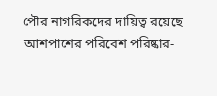পৌর নাগরিকদের দায়িত্ব রয়েছে আশপাশের পরিবেশ পরিষ্কার-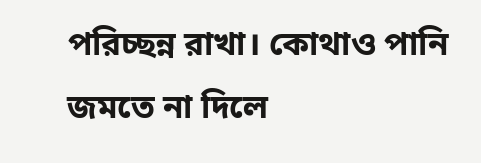পরিচ্ছন্ন রাখা। কোথাও পানি জমতে না দিলে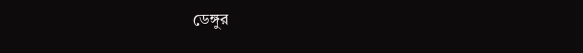ডেঙ্গুর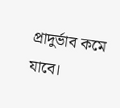প্রাদুর্ভাব কমে যাবে।